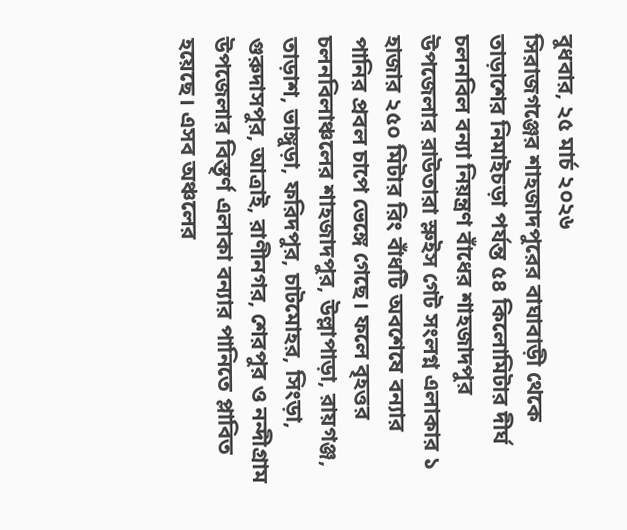বুধবার, ২৫ মার্চ ২০২৬
সিরাজগঞ্জের শাহজাদপুরের বাঘাবাড়ী থেকে তাড়াশের নিমাইচড়া পর্যন্ত ৫৪ কিলোমিটার দীর্ঘ চলনবিল বন্যা নিয়ন্ত্রণ বাঁধের শাহজাদপুর উপজেলার রাউতারা স্লুইস গেট সংলগ্ন এলাকার ১ হাজার ২৫০ মিটার রিং বাঁধটি অবশেষে বন্যার পানির প্রবল চাপে ভেঙ্গে গেছে। ফলে বৃহত্তর চলনবিলাঞ্চলের শাহজাদপুর, উল্লাপাড়া, রায়গঞ্জ, তাড়াশ, ভাঙ্গুড়া, ফরিদপুর, চাটমোহর, সিংড়া, গুরুদাসপুর, আত্রাই, রাণীনগর, শেরপুর ও নন্দীগ্রাম উপজেলার বিস্তৃর্ণ এলাকা বন্যার পানিতে প্লাবিত হয়েছে। এসব অঞ্চলের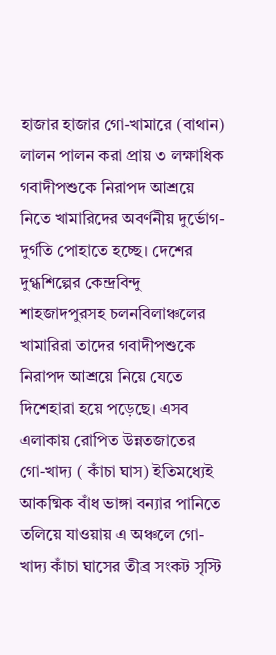হাজার হাজার গো-খামারে (বাথান) লালন পালন করা প্রায় ৩ লক্ষাধিক গবাদীপশুকে নিরাপদ আশ্রয়ে নিতে খামারিদের অবর্ণনীয় দুর্ভোগ-দুর্গতি পোহাতে হচ্ছে। দেশের দুগ্ধশিল্পের কেন্দ্রবিন্দু শাহজাদপুরসহ চলনবিলাঞ্চলের খামারিরা তাদের গবাদীপশুকে নিরাপদ আশ্রয়ে নিয়ে যেতে দিশেহারা হয়ে পড়েছে। এসব এলাকায় রোপিত উন্নতজাতের গো-খাদ্য ( কাঁচা ঘাস) ইতিমধ্যেই আকষ্মিক বাঁধ ভাঙ্গা বন্যার পানিতে তলিয়ে যাওয়ায় এ অঞ্চলে গো-খাদ্য কাঁচা ঘাসের তীব্র সংকট সৃস্টি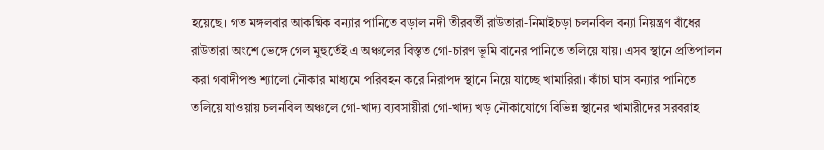হয়েছে। গত মঙ্গলবার আকষ্মিক বন্যার পানিতে বড়াল নদী তীরবর্তী রাউতারা-নিমাইচড়া চলনবিল বন্যা নিয়ন্ত্রণ বাঁধের রাউতারা অংশে ভেঙ্গে গেল মুহুর্তেই এ অঞ্চলের বিস্তৃত গো-চারণ ভূমি বানের পানিতে তলিয়ে যায়। এসব স্থানে প্রতিপালন করা গবাদীপশু শ্যালো নৌকার মাধ্যমে পরিবহন করে নিরাপদ স্থানে নিয়ে যাচ্ছে খামারিরা। কাঁচা ঘাস বন্যার পানিতে তলিয়ে যাওয়ায় চলনবিল অঞ্চলে গো-খাদ্য ব্যবসায়ীরা গো-খাদ্য খড় নৌকাযোগে বিভিন্ন স্থানের খামারীদের সরবরাহ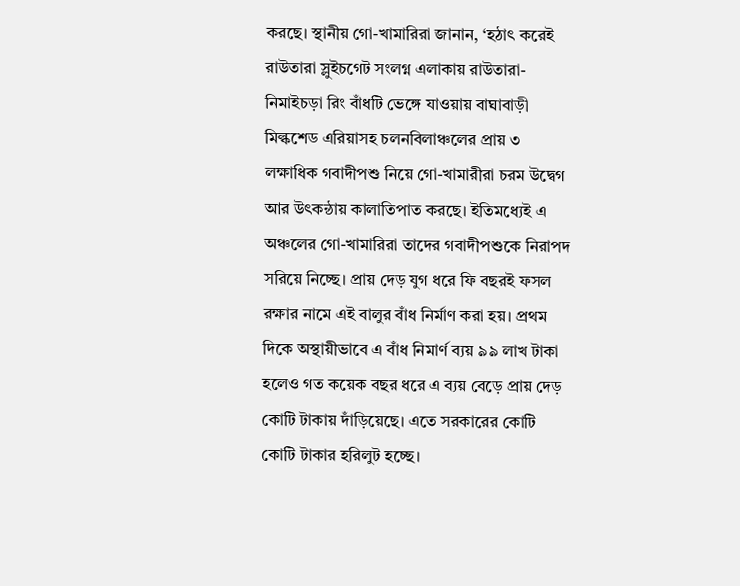করছে। স্থানীয় গো-খামারিরা জানান, ‘হঠাৎ করেই রাউতারা স্লুইচগেট সংলগ্ন এলাকায় রাউতারা-নিমাইচড়া রিং বাঁধটি ভেঙ্গে যাওয়ায় বাঘাবাড়ী মিল্কশেড এরিয়াসহ চলনবিলাঞ্চলের প্রায় ৩ লক্ষাধিক গবাদীপশু নিয়ে গো-খামারীরা চরম উদ্বেগ আর উৎকন্ঠায় কালাতিপাত করছে। ইতিমধ্যেই এ অঞ্চলের গো-খামারিরা তাদের গবাদীপশুকে নিরাপদ সরিয়ে নিচ্ছে। প্রায় দেড় যুগ ধরে ফি বছরই ফসল রক্ষার নামে এই বালুর বাঁধ নির্মাণ করা হয়। প্রথম দিকে অস্থায়ীভাবে এ বাঁধ নিমার্ণ ব্যয় ৯৯ লাখ টাকা হলেও গত কয়েক বছর ধরে এ ব্যয় বেড়ে প্রায় দেড় কোটি টাকায় দাঁড়িয়েছে। এতে সরকারের কোটি কোটি টাকার হরিলুট হচ্ছে।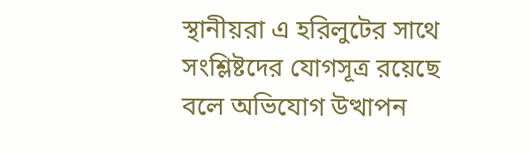স্থানীয়রা এ হরিলুটের সাথে সংশ্লিষ্টদের যোগসূত্র রয়েছে বলে অভিযোগ উত্থাপন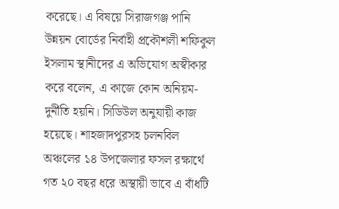করেছে। এ বিষয়ে সিরাজগঞ্জ পানি উন্নয়ন বোর্ডের নির্বাহী প্রকৌশলী শফিকুল ইসলাম স্থানীদের এ অভিযোগ অস্বীকার করে বলেন, এ কাজে কোন অনিয়ম-দুর্নীতি হয়নি। সিডিউল অনুযায়ী কাজ হয়েছে। শাহজাদপুরসহ চলনবিল অঞ্চলের ১৪ উপজেলার ফসল রক্ষার্থে গত ২০ বছর ধরে অস্থায়ী ভাবে এ বাঁধটি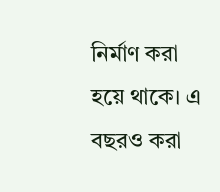নির্মাণ করা হয়ে থাকে। এ বছরও করা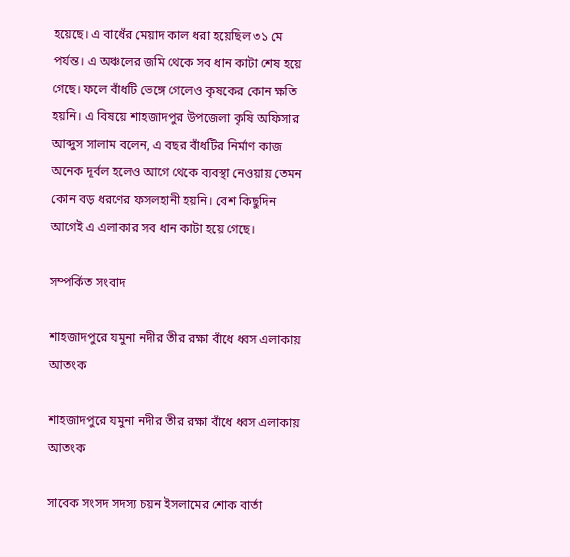হয়েছে। এ বাধেঁর মেয়াদ কাল ধরা হয়েছিল ৩১ মে পর্যন্ত। এ অঞ্চলের জমি থেকে সব ধান কাটা শেষ হয়ে গেছে। ফলে বাঁধটি ভেঙ্গে গেলেও কৃষকের কোন ক্ষতি হয়নি। এ বিষয়ে শাহজাদপুর উপজেলা কৃষি অফিসার আব্দুস সালাম বলেন, এ বছর বাঁধটির নির্মাণ কাজ অনেক দূর্বল হলেও আগে থেকে ব্যবস্থা নেওয়ায় তেমন কোন বড় ধরণের ফসলহানী হয়নি। বেশ কিছুদিন আগেই এ এলাকার সব ধান কাটা হয়ে গেছে।

সম্পর্কিত সংবাদ

শাহজাদপুরে যমুনা নদীর তীর রক্ষা বাঁধে ধ্বস এলাকায় আতংক

শাহজাদপুরে যমুনা নদীর তীর রক্ষা বাঁধে ধ্বস এলাকায় আতংক

সাবেক সংসদ সদস্য চয়ন ইসলামের শোক বার্তা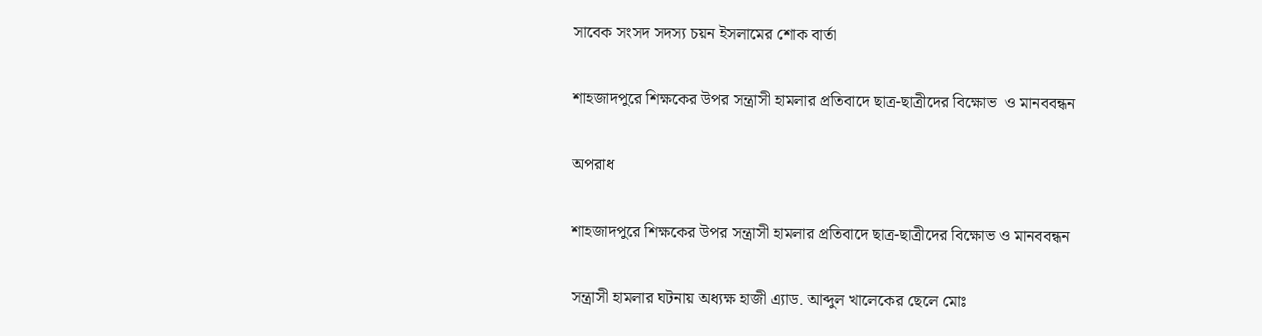সাবেক সংসদ সদস্য চয়ন ইসলামের শোক বার্তা

শাহজাদপুরে শিক্ষকের উপর সন্ত্রাসী হামলার প্রতিবাদে ছাত্র-ছাত্রীদের বিক্ষোভ  ও মানববন্ধন

অপরাধ

শাহজাদপুরে শিক্ষকের উপর সন্ত্রাসী হামলার প্রতিবাদে ছাত্র-ছাত্রীদের বিক্ষোভ ও মানববন্ধন

সন্ত্রাসী হামলার ঘটনায় অধ্যক্ষ হাজী এ্যাড. আব্দুল খালেকের ছেলে মোঃ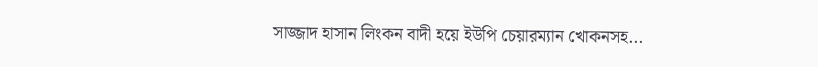সাজ্জাদ হাসান লিংকন বাদী হয়ে ইউপি চেয়ারম্যান খোকনসহ...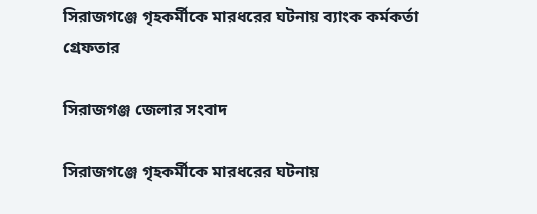সিরাজগঞ্জে গৃহকর্মীকে মারধরের ঘটনায় ব্যাংক কর্মকর্তা গ্রেফতার

সিরাজগঞ্জ জেলার সংবাদ

সিরাজগঞ্জে গৃহকর্মীকে মারধরের ঘটনায়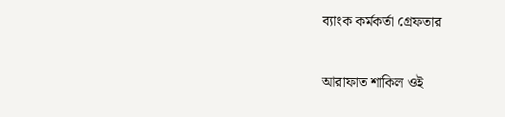ব্যাংক কর্মকর্তা গ্রেফতার

আরাফাত শাকিল ওই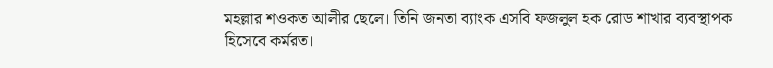মহল্লার শওকত আলীর ছেলে। তিনি জনতা ব্যাংক এসবি ফজলুল হক রোড শাখার ব্যবস্থাপক হিসেবে কর্মরত।